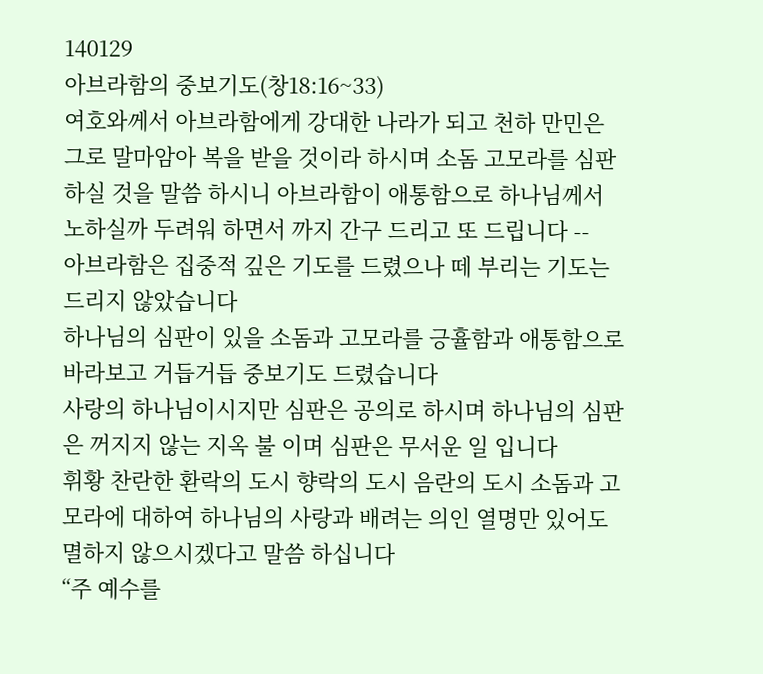140129
아브라함의 중보기도(창18:16~33)
여호와께서 아브라함에게 강대한 나라가 되고 천하 만민은 그로 말마암아 복을 받을 것이라 하시며 소돔 고모라를 심판 하실 것을 말씀 하시니 아브라함이 애통함으로 하나님께서 노하실까 두려워 하면서 까지 간구 드리고 또 드립니다 --
아브라함은 집중적 깊은 기도를 드렸으나 떼 부리는 기도는 드리지 않았습니다
하나님의 심판이 있을 소돔과 고모라를 긍휼함과 애통함으로 바라보고 거듭거듭 중보기도 드렸습니다
사랑의 하나님이시지만 심판은 공의로 하시며 하나님의 심판은 꺼지지 않는 지옥 불 이며 심판은 무서운 일 입니다
휘황 찬란한 환락의 도시 향락의 도시 음란의 도시 소돔과 고모라에 대하여 하나님의 사랑과 배려는 의인 열명만 있어도 멸하지 않으시겠다고 말씀 하십니다
“주 예수를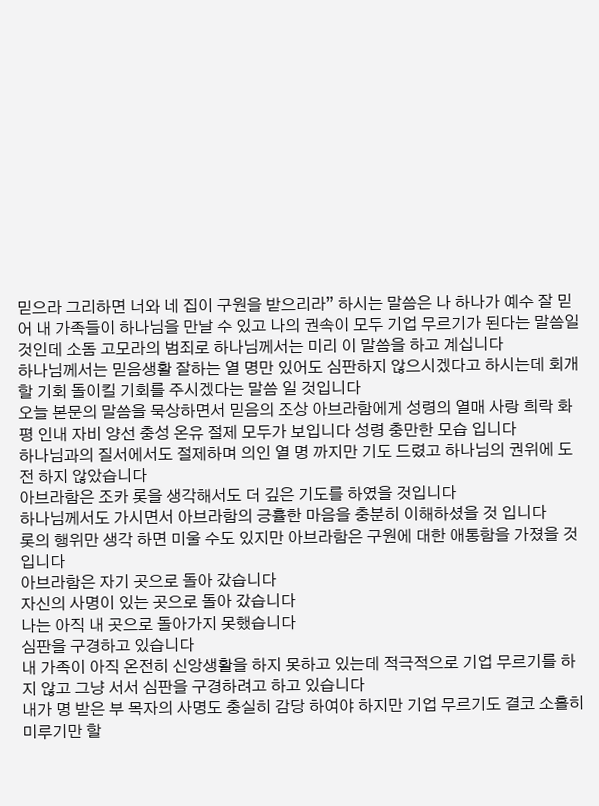믿으라 그리하면 너와 네 집이 구원을 받으리라” 하시는 말씀은 나 하나가 예수 잘 믿어 내 가족들이 하나님을 만날 수 있고 나의 권속이 모두 기업 무르기가 된다는 말씀일 것인데 소돔 고모라의 범죄로 하나님께서는 미리 이 말씀을 하고 계십니다
하나님께서는 믿음생활 잘하는 열 명만 있어도 심판하지 않으시겠다고 하시는데 회개할 기회 돌이킬 기회를 주시겠다는 말씀 일 것입니다
오늘 본문의 말씀을 묵상하면서 믿음의 조상 아브라함에게 성령의 열매 사랑 희락 화평 인내 자비 양선 충성 온유 절제 모두가 보입니다 성령 충만한 모습 입니다
하나님과의 질서에서도 절제하며 의인 열 명 까지만 기도 드렸고 하나님의 권위에 도전 하지 않았습니다
아브라함은 조카 롯을 생각해서도 더 깊은 기도를 하였을 것입니다
하나님께서도 가시면서 아브라함의 긍휼한 마음을 충분히 이해하셨을 것 입니다
롯의 행위만 생각 하면 미울 수도 있지만 아브라함은 구원에 대한 애통함을 가졌을 것 입니다
아브라함은 자기 곳으로 돌아 갔습니다
자신의 사명이 있는 곳으로 돌아 갔습니다
나는 아직 내 곳으로 돌아가지 못했습니다
심판을 구경하고 있습니다
내 가족이 아직 온전히 신앙생활을 하지 못하고 있는데 적극적으로 기업 무르기를 하지 않고 그냥 서서 심판을 구경하려고 하고 있습니다
내가 명 받은 부 목자의 사명도 충실히 감당 하여야 하지만 기업 무르기도 결코 소홀히 미루기만 할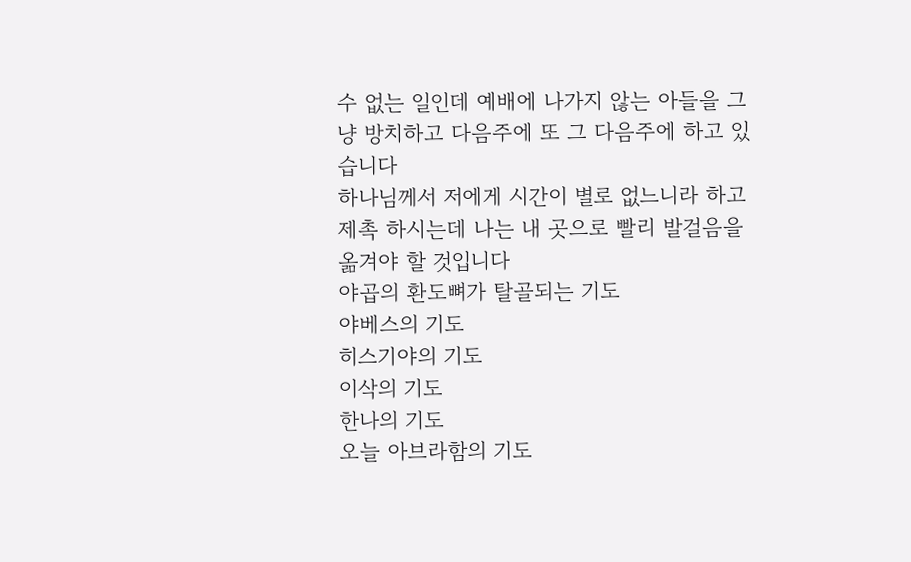수 없는 일인데 예배에 나가지 않는 아들을 그냥 방치하고 다음주에 또 그 다음주에 하고 있습니다
하나님께서 저에게 시간이 별로 없느니라 하고 제촉 하시는데 나는 내 곳으로 빨리 발걸음을 옮겨야 할 것입니다
야곱의 환도뼈가 탈골되는 기도
야베스의 기도
히스기야의 기도
이삭의 기도
한나의 기도
오늘 아브라함의 기도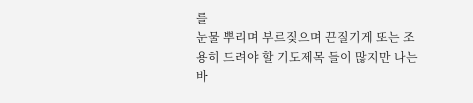를
눈물 뿌리며 부르짖으며 끈질기게 또는 조용히 드려야 할 기도제목 들이 많지만 나는 바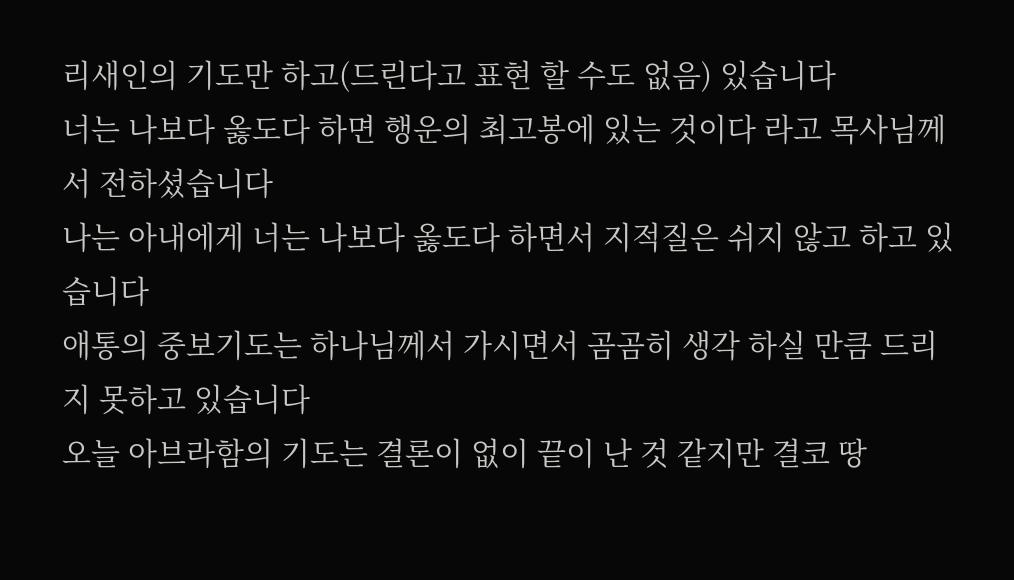리새인의 기도만 하고(드린다고 표현 할 수도 없음) 있습니다
너는 나보다 옳도다 하면 행운의 최고봉에 있는 것이다 라고 목사님께서 전하셨습니다
나는 아내에게 너는 나보다 옳도다 하면서 지적질은 쉬지 않고 하고 있습니다
애통의 중보기도는 하나님께서 가시면서 곰곰히 생각 하실 만큼 드리지 못하고 있습니다
오늘 아브라함의 기도는 결론이 없이 끝이 난 것 같지만 결코 땅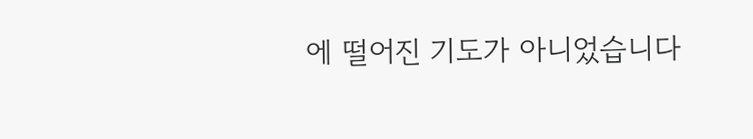에 떨어진 기도가 아니었습니다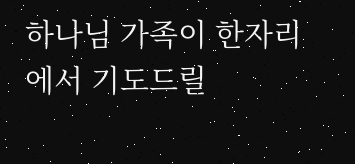하나님 가족이 한자리에서 기도드릴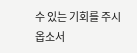수 있는 기회를 주시옵소서